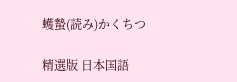蠖蟄(読み)かくちつ

精選版 日本国語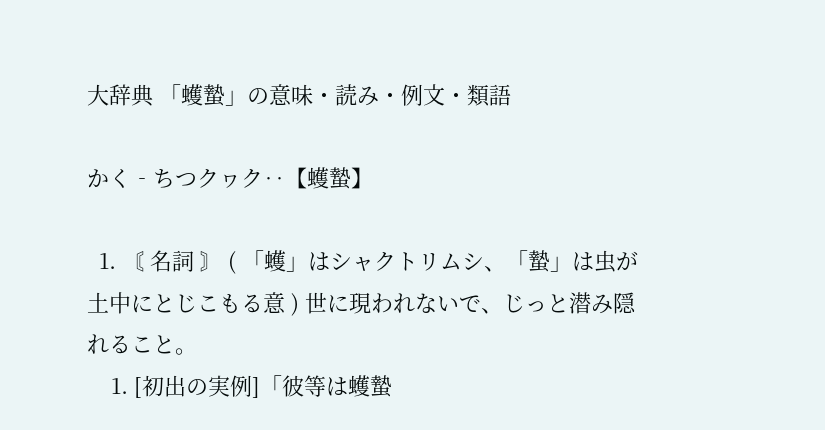大辞典 「蠖蟄」の意味・読み・例文・類語

かく‐ちつクヮク‥【蠖蟄】

  1. 〘 名詞 〙 ( 「蠖」はシャクトリムシ、「蟄」は虫が土中にとじこもる意 ) 世に現われないで、じっと潜み隠れること。
    1. [初出の実例]「彼等は蠖蟄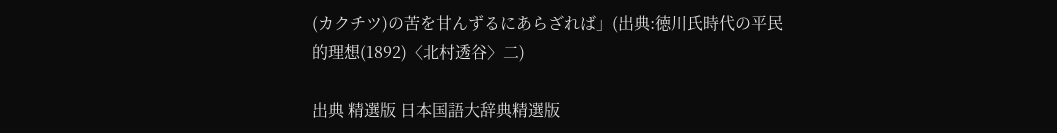(カクチツ)の苦を甘んずるにあらざれば」(出典:徳川氏時代の平民的理想(1892)〈北村透谷〉二)

出典 精選版 日本国語大辞典精選版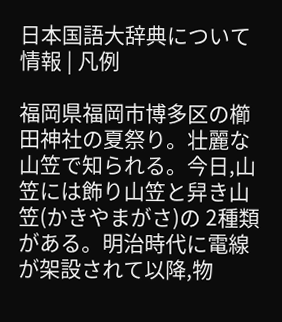日本国語大辞典について 情報 | 凡例

福岡県福岡市博多区の櫛田神社の夏祭り。壮麗な山笠で知られる。今日,山笠には飾り山笠と舁き山笠(かきやまがさ)の 2種類がある。明治時代に電線が架設されて以降,物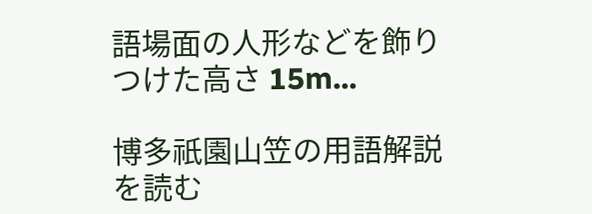語場面の人形などを飾りつけた高さ 15m...

博多祇園山笠の用語解説を読む